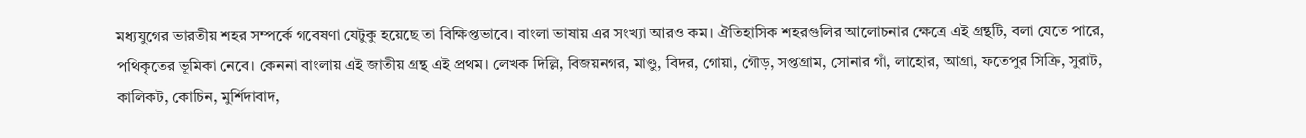মধ্যযুগের ভারতীয় শহর সম্পর্কে গবেষণা যেটুকু হয়েছে তা বিক্ষিপ্তভাবে। বাংলা ভাষায় এর সংখ্যা আরও কম। ঐতিহাসিক শহরগুলির আলোচনার ক্ষেত্রে এই গ্রন্থটি, বলা যেতে পারে, পথিকৃতের ভূমিকা নেবে। কেননা বাংলায় এই জাতীয় গ্রন্থ এই প্রথম। লেখক দিল্লি, বিজয়নগর, মাণ্ডু, বিদর, গোয়া, গৌড়, সপ্তগ্রাম, সোনার গাঁ, লাহোর, আগ্রা, ফতেপুর সিক্রি, সুরাট, কালিকট, কোচিন, মুর্শিদাবাদ,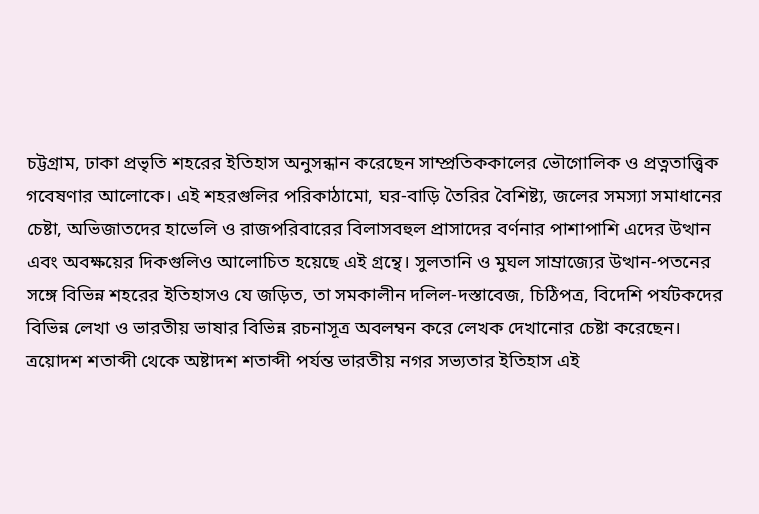চট্টগ্রাম, ঢাকা প্রভৃতি শহরের ইতিহাস অনুসন্ধান করেছেন সাম্প্রতিককালের ভৌগোলিক ও প্রত্নতাত্ত্বিক গবেষণার আলোকে। এই শহরগুলির পরিকাঠামো, ঘর-বাড়ি তৈরির বৈশিষ্ট্য, জলের সমস্যা সমাধানের চেষ্টা, অভিজাতদের হাভেলি ও রাজপরিবারের বিলাসবহুল প্রাসাদের বর্ণনার পাশাপাশি এদের উত্থান এবং অবক্ষয়ের দিকগুলিও আলোচিত হয়েছে এই গ্রন্থে। সুলতানি ও মুঘল সাম্রাজ্যের উত্থান-পতনের সঙ্গে বিভিন্ন শহরের ইতিহাসও যে জড়িত, তা সমকালীন দলিল-দস্তাবেজ, চিঠিপত্র, বিদেশি পর্যটকদের বিভিন্ন লেখা ও ভারতীয় ভাষার বিভিন্ন রচনাসূত্র অবলম্বন করে লেখক দেখানোর চেষ্টা করেছেন। ত্রয়োদশ শতাব্দী থেকে অষ্টাদশ শতাব্দী পর্যন্ত ভারতীয় নগর সভ্যতার ইতিহাস এই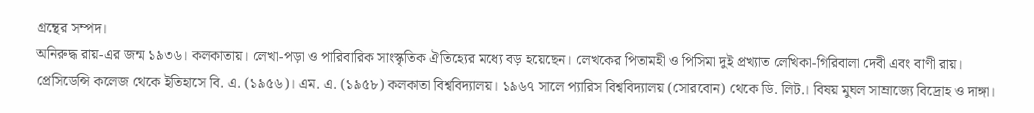গ্রন্থের সম্পদ।
অনিরুদ্ধ রায়-এর জন্ম ১৯৩৬। কলকাতায়। লেখা-পড়া ও পারিবারিক সাংস্কৃতিক ঐতিহ্যের মধ্যে বড় হয়েছেন। লেখকের পিতামহী ও পিসিমা দুই প্রখ্যাত লেখিকা-গিরিবালা দেবী এবং বাণী রায়। প্রেসিডেন্সি কলেজ থেকে ইতিহাসে বি. এ. (১৯৫৬)। এম. এ. (১৯৫৮) কলকাতা বিশ্ববিদ্যালয়। ১৯৬৭ সালে প্যারিস বিশ্ববিদ্যালয় (সোরবোন) থেকে ডি. লিট.। বিষয় মুঘল সাম্রাজ্যে বিদ্রোহ ও দাঙ্গা।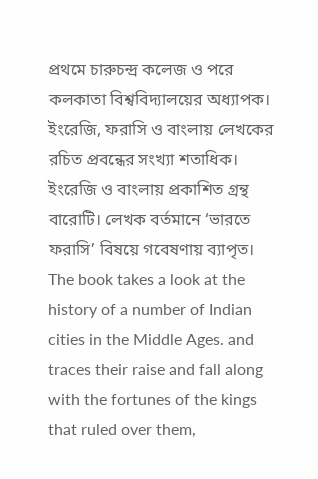প্রথমে চারুচন্দ্র কলেজ ও পরে কলকাতা বিশ্ববিদ্যালয়ের অধ্যাপক। ইংরেজি, ফরাসি ও বাংলায় লেখকের রচিত প্রবন্ধের সংখ্যা শতাধিক। ইংরেজি ও বাংলায় প্রকাশিত গ্রন্থ বারোটি। লেখক বর্তমানে ‘ভারতে ফরাসি’ বিষয়ে গবেষণায় ব্যাপৃত।
The book takes a look at the history of a number of Indian cities in the Middle Ages. and traces their raise and fall along with the fortunes of the kings that ruled over them,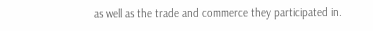as well as the trade and commerce they participated in.